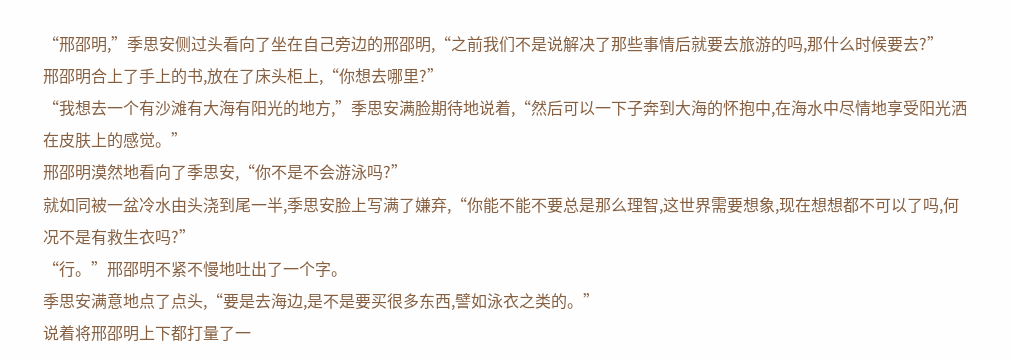“邢邵明,”季思安侧过头看向了坐在自己旁边的邢邵明,“之前我们不是说解决了那些事情后就要去旅游的吗,那什么时候要去?”
邢邵明合上了手上的书,放在了床头柜上,“你想去哪里?”
“我想去一个有沙滩有大海有阳光的地方,”季思安满脸期待地说着,“然后可以一下子奔到大海的怀抱中,在海水中尽情地享受阳光洒在皮肤上的感觉。”
邢邵明漠然地看向了季思安,“你不是不会游泳吗?”
就如同被一盆冷水由头浇到尾一半,季思安脸上写满了嫌弃,“你能不能不要总是那么理智,这世界需要想象,现在想想都不可以了吗,何况不是有救生衣吗?”
“行。”邢邵明不紧不慢地吐出了一个字。
季思安满意地点了点头,“要是去海边,是不是要买很多东西,譬如泳衣之类的。”
说着将邢邵明上下都打量了一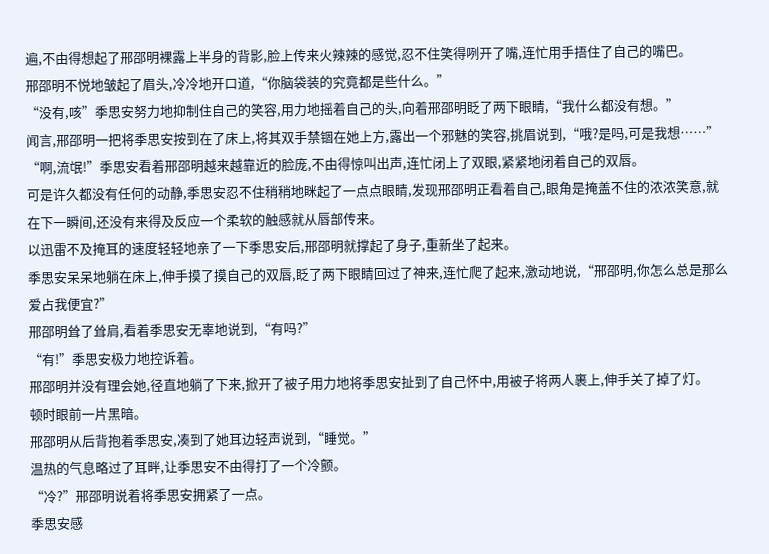遍,不由得想起了邢邵明裸露上半身的背影,脸上传来火辣辣的感觉,忍不住笑得咧开了嘴,连忙用手捂住了自己的嘴巴。
邢邵明不悦地皱起了眉头,冷冷地开口道,“你脑袋装的究竟都是些什么。”
“没有,咳”季思安努力地抑制住自己的笑容,用力地摇着自己的头,向着邢邵明眨了两下眼睛,“我什么都没有想。”
闻言,邢邵明一把将季思安按到在了床上,将其双手禁锢在她上方,露出一个邪魅的笑容,挑眉说到,“哦?是吗,可是我想……”
“啊,流氓!”季思安看着邢邵明越来越靠近的脸庞,不由得惊叫出声,连忙闭上了双眼,紧紧地闭着自己的双唇。
可是许久都没有任何的动静,季思安忍不住稍稍地眯起了一点点眼睛,发现邢邵明正看着自己,眼角是掩盖不住的浓浓笑意,就在下一瞬间,还没有来得及反应一个柔软的触感就从唇部传来。
以迅雷不及掩耳的速度轻轻地亲了一下季思安后,邢邵明就撑起了身子,重新坐了起来。
季思安呆呆地躺在床上,伸手摸了摸自己的双唇,眨了两下眼睛回过了神来,连忙爬了起来,激动地说,“邢邵明,你怎么总是那么爱占我便宜?”
邢邵明耸了耸肩,看着季思安无辜地说到,“有吗?”
“有!”季思安极力地控诉着。
邢邵明并没有理会她,径直地躺了下来,掀开了被子用力地将季思安扯到了自己怀中,用被子将两人裹上,伸手关了掉了灯。
顿时眼前一片黑暗。
邢邵明从后背抱着季思安,凑到了她耳边轻声说到,“睡觉。”
温热的气息略过了耳畔,让季思安不由得打了一个冷颤。
“冷?”邢邵明说着将季思安拥紧了一点。
季思安感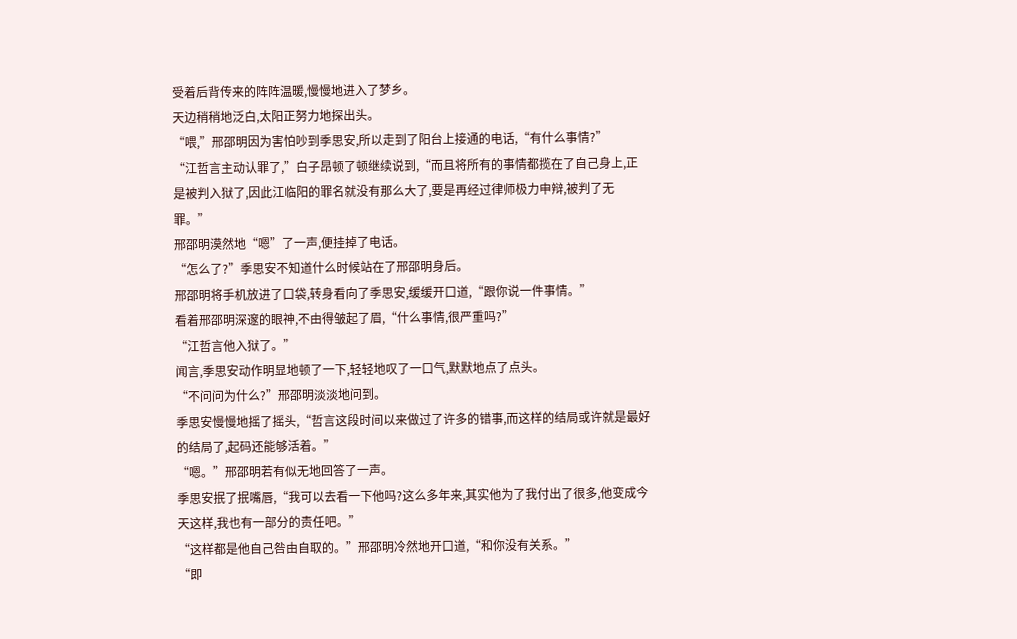受着后背传来的阵阵温暖,慢慢地进入了梦乡。
天边稍稍地泛白,太阳正努力地探出头。
“喂,”邢邵明因为害怕吵到季思安,所以走到了阳台上接通的电话,“有什么事情?”
“江哲言主动认罪了,”白子昂顿了顿继续说到,“而且将所有的事情都揽在了自己身上,正是被判入狱了,因此江临阳的罪名就没有那么大了,要是再经过律师极力申辩,被判了无罪。”
邢邵明漠然地“嗯”了一声,便挂掉了电话。
“怎么了?”季思安不知道什么时候站在了邢邵明身后。
邢邵明将手机放进了口袋,转身看向了季思安,缓缓开口道,“跟你说一件事情。”
看着邢邵明深邃的眼神,不由得皱起了眉,“什么事情,很严重吗?”
“江哲言他入狱了。”
闻言,季思安动作明显地顿了一下,轻轻地叹了一口气,默默地点了点头。
“不问问为什么?”邢邵明淡淡地问到。
季思安慢慢地摇了摇头,“哲言这段时间以来做过了许多的错事,而这样的结局或许就是最好的结局了,起码还能够活着。”
“嗯。”邢邵明若有似无地回答了一声。
季思安抿了抿嘴唇,“我可以去看一下他吗?这么多年来,其实他为了我付出了很多,他变成今天这样,我也有一部分的责任吧。”
“这样都是他自己咎由自取的。”邢邵明冷然地开口道,“和你没有关系。”
“即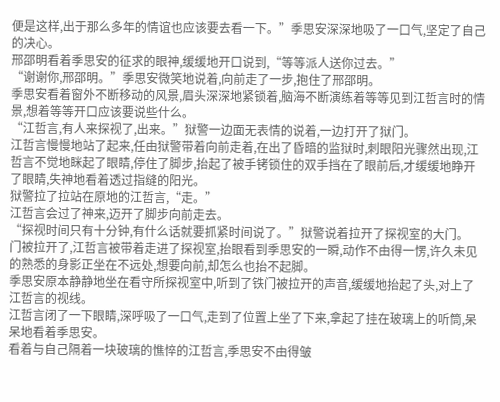便是这样,出于那么多年的情谊也应该要去看一下。”季思安深深地吸了一口气,坚定了自己的决心。
邢邵明看着季思安的征求的眼神,缓缓地开口说到,“等等派人送你过去。”
“谢谢你,邢邵明。”季思安微笑地说着,向前走了一步,抱住了邢邵明。
季思安看着窗外不断移动的风景,眉头深深地紧锁着,脑海不断演练着等等见到江哲言时的情景,想着等等开口应该要说些什么。
“江哲言,有人来探视了,出来。”狱警一边面无表情的说着,一边打开了狱门。
江哲言慢慢地站了起来,任由狱警带着向前走着,在出了昏暗的监狱时,刺眼阳光骤然出现,江哲言不觉地眯起了眼睛,停住了脚步,抬起了被手铐锁住的双手挡在了眼前后,才缓缓地睁开了眼睛,失神地看着透过指缝的阳光。
狱警拉了拉站在原地的江哲言,“走。”
江哲言会过了神来,迈开了脚步向前走去。
“探视时间只有十分钟,有什么话就要抓紧时间说了。”狱警说着拉开了探视室的大门。
门被拉开了,江哲言被带着走进了探视室,抬眼看到季思安的一瞬,动作不由得一愣,许久未见的熟悉的身影正坐在不远处,想要向前,却怎么也抬不起脚。
季思安原本静静地坐在看守所探视室中,听到了铁门被拉开的声音,缓缓地抬起了头,对上了江哲言的视线。
江哲言闭了一下眼睛,深呼吸了一口气,走到了位置上坐了下来,拿起了挂在玻璃上的听筒,呆呆地看着季思安。
看着与自己隔着一块玻璃的憔悴的江哲言,季思安不由得皱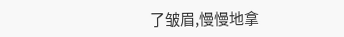了皱眉,慢慢地拿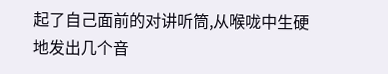起了自己面前的对讲听筒,从喉咙中生硬地发出几个音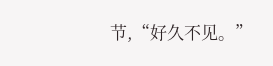节,“好久不见。”